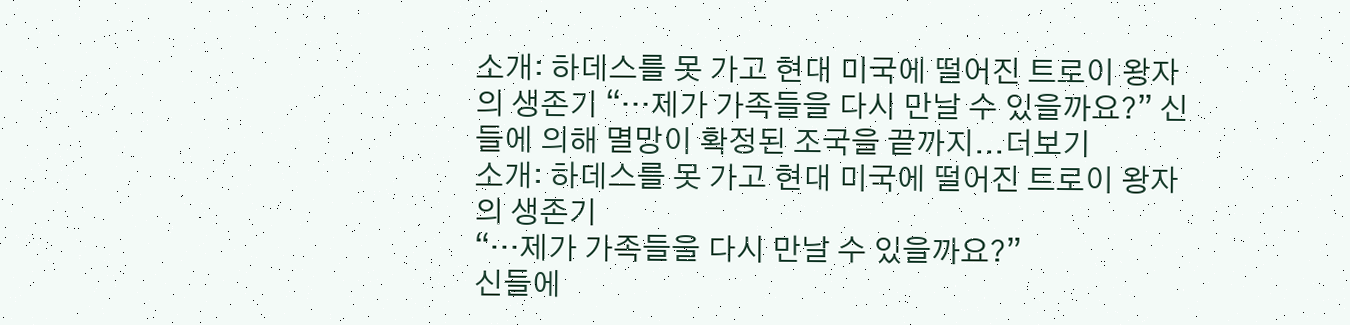소개: 하데스를 못 가고 현대 미국에 떨어진 트로이 왕자의 생존기 “…제가 가족들을 다시 만날 수 있을까요?” 신들에 의해 멸망이 확정된 조국을 끝까지...더보기
소개: 하데스를 못 가고 현대 미국에 떨어진 트로이 왕자의 생존기
“…제가 가족들을 다시 만날 수 있을까요?”
신들에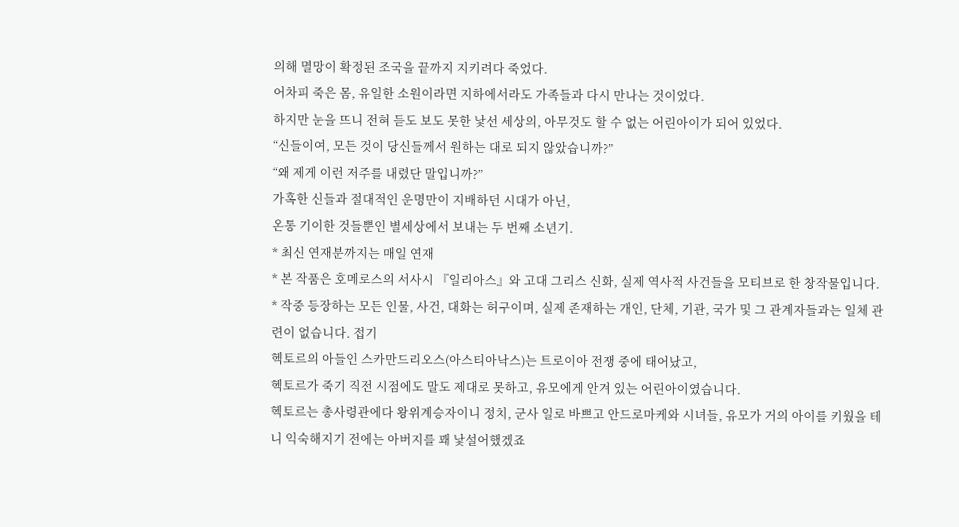의해 멸망이 확정된 조국을 끝까지 지키려다 죽었다.
어차피 죽은 몸, 유일한 소원이라면 지하에서라도 가족들과 다시 만나는 것이었다.
하지만 눈을 뜨니 전혀 듣도 보도 못한 낯선 세상의, 아무것도 할 수 없는 어린아이가 되어 있었다.
“신들이여, 모든 것이 당신들께서 원하는 대로 되지 않았습니까?”
“왜 제게 이런 저주를 내렸단 말입니까?”
가혹한 신들과 절대적인 운명만이 지배하던 시대가 아닌,
온통 기이한 것들뿐인 별세상에서 보내는 두 번째 소년기.
* 최신 연재분까지는 매일 연재
* 본 작품은 호메로스의 서사시 『일리아스』와 고대 그리스 신화, 실제 역사적 사건들을 모티브로 한 창작물입니다.
* 작중 등장하는 모든 인물, 사건, 대화는 허구이며, 실제 존재하는 개인, 단체, 기관, 국가 및 그 관계자들과는 일체 관련이 없습니다. 접기
헥토르의 아들인 스카만드리오스(아스티아낙스)는 트로이아 전쟁 중에 태어났고,
헥토르가 죽기 직전 시점에도 말도 제대로 못하고, 유모에게 안겨 있는 어린아이였습니다.
헥토르는 총사령관에다 왕위계승자이니 정치, 군사 일로 바쁘고 안드로마케와 시녀들, 유모가 거의 아이를 키웠을 테니 익숙해지기 전에는 아버지를 꽤 낯설어했겠죠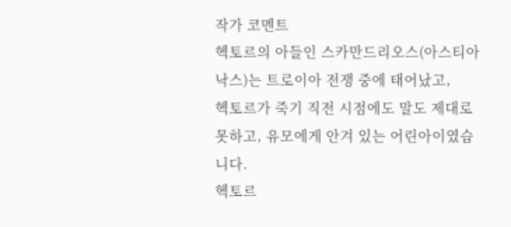작가 코멘트
헥토르의 아들인 스카만드리오스(아스티아낙스)는 트로이아 전쟁 중에 태어났고,
헥토르가 죽기 직전 시점에도 말도 제대로 못하고, 유모에게 안겨 있는 어린아이였습니다.
헥토르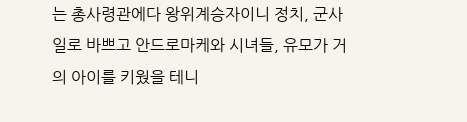는 총사령관에다 왕위계승자이니 정치, 군사 일로 바쁘고 안드로마케와 시녀들, 유모가 거의 아이를 키웠을 테니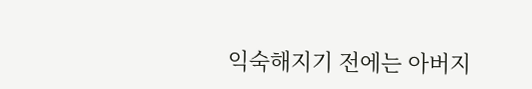익숙해지기 전에는 아버지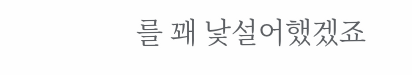를 꽤 낯설어했겠죠